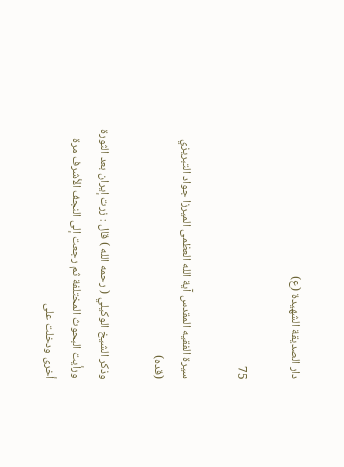دار الصديقة الشهيدة (ع)

75

سيرة الفقيه المقدس آية الله العظمى الميرزا جواد التبريزي (قده)

وذكر الشيخ الوكيلي ( رحمه الله ) قال : زرت إيران بعد الثورة ورأيت البحوث المختلفة ثم رجعت إلى النجف الأشرف مرة أخرى ودخلت على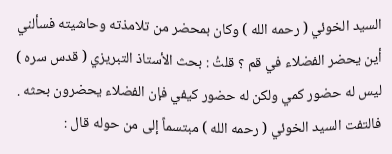السيد الخوئي ( رحمه الله ) وكان بمحضر من تلامذته وحاشيته فسألني أين يحضر الفضلاء في قم ؟ قلتُ : بحث الأستاذ التبريزي ( قدس سره ) ليس له حضور كمي ولكن له حضور كيفي فإن الفضلاء يحضرون بحثه . فالتفت السيد الخوئي ( رحمه الله ) مبتسماً إلى من حوله قال :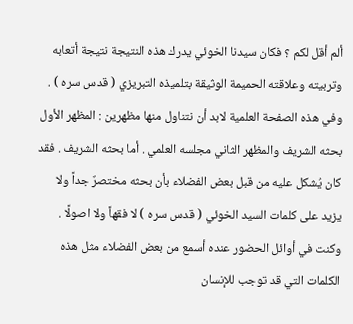ألم أقل لكم ؟ فكان سيدنا الخوئي يدرك هذه النتيجة نتيجة أتعابه وتربيته وعلاقته الحميمة الوثيقة بتلميذه التبريزي ( قدس سره ) . وفي هذه الصفحة العلمية لابد أن نتناول منها مظهرين : المظهر الأول بحثه الشريف والمظهر الثاني مجلسه العلمي . أما بحثه الشريف . فقد كان يُشكل عليه من قبل بعض الفضلاء بأن بحثه مختصرٌ جداً ولا يزيد على كلمات السيد الخوئي ( قدس سره ) لا فقهاً ولا اصولًا . وكنت في أوائل الحضور عنده أسمع من بعض الفضلاء مثل هذه الكلمات التي قد توجب للإنسان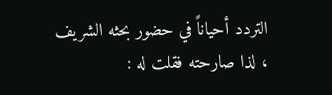التردد أحياناً في حضور بحثه الشريف ، لذا صارحته فقلت له :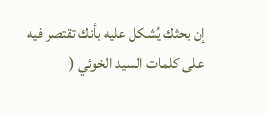إن بحثك يُشكل عليه بأنك تقتصر فيه على كلمات السيد الخوئي (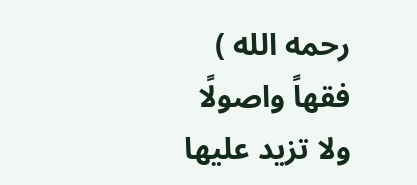رحمه الله ) فقهاً واصولًا ولا تزيد عليها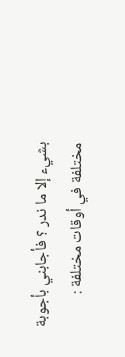بشيء إلا ما ندر ؟ فأجابني بأجوبة مختلفة في أوقات مختلفة :